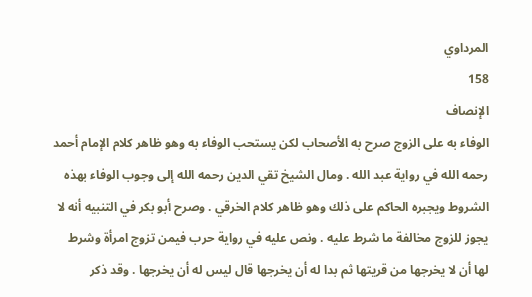المرداوي
158
الإنصاف
الوفاء به على الزوج صرح به الأصحاب لكن يستحب الوفاء به وهو ظاهر كلام الإمام أحمد رحمه الله في رواية عبد الله . ومال الشيخ تقي الدين رحمه الله إلى وجوب الوفاء بهذه الشروط ويجبره الحاكم على ذلك وهو ظاهر كلام الخرقي . وصرح أبو بكر في التنبيه أنه لا يجوز للزوج مخالفة ما شرط عليه . ونص عليه في رواية حرب فيمن تزوج امرأة وشرط لها أن لا يخرجها من قريتها ثم بدا له أن يخرجها قال ليس له أن يخرجها . وقد ذكر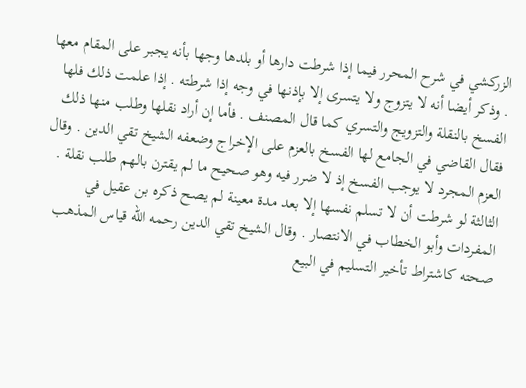الزركشي في شرح المحرر فيما إذا شرطت دارها أو بلدها وجها بأنه يجبر على المقام معها . وذكر أيضا أنه لا يتزوج ولا يتسرى إلا بإذنها في وجه إذا شرطته . إذا علمت ذلك فلها الفسخ بالنقلة والتزويج والتسري كما قال المصنف . فأما إن أراد نقلها وطلب منها ذلك فقال القاضي في الجامع لها الفسخ بالعزم على الإخراج وضعفه الشيخ تقي الدين . وقال العزم المجرد لا يوجب الفسخ إذ لا ضرر فيه وهو صحيح ما لم يقترن بالهم طلب نقلة . الثالثة لو شرطت أن لا تسلم نفسها إلا بعد مدة معينة لم يصح ذكره بن عقيل في المفردات وأبو الخطاب في الانتصار . وقال الشيخ تقي الدين رحمه الله قياس المذهب صحته كاشتراط تأخير التسليم في البيع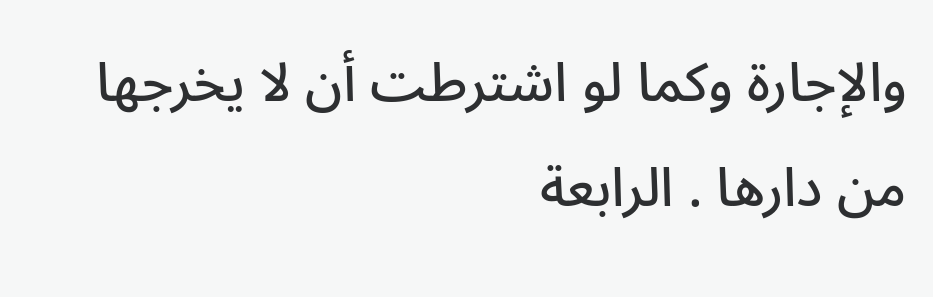والإجارة وكما لو اشترطت أن لا يخرجها من دارها . الرابعة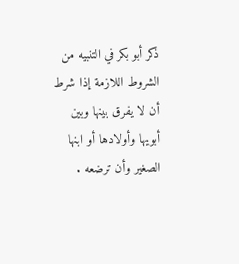ذكر أبو بكر في التنبيه من الشروط اللازمة إذا شرط أن لا يفرق بينها وبين أبويها وأولادها أو ابنها الصغير وأن ترضعه .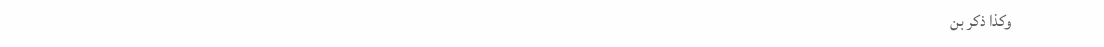وكذا ذكر بن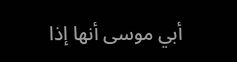أبي موسى أنها إذا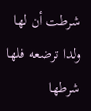شرطت أن لها ولدا ترضعه فلها شرطها